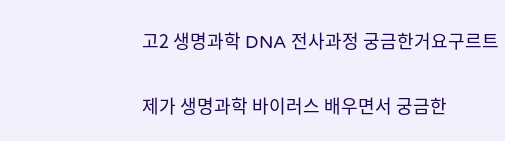고2 생명과학 DNA 전사과정 궁금한거요구르트

제가 생명과학 바이러스 배우면서 궁금한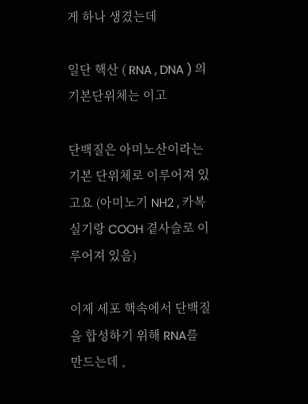게 하나 생겼는데

일단 핵산 ( RNA , DNA ) 의 기본단위체는 이고

단백질은 아미노산이라는 기본 단위체로 이루어져 있고요 (아미노기 NH2 , 카복실기랑 COOH 곁사슬로 이루어져 있음)

이제 세포 핵속에서 단백질을 합성하기 위해 RNA를 만드는데 ,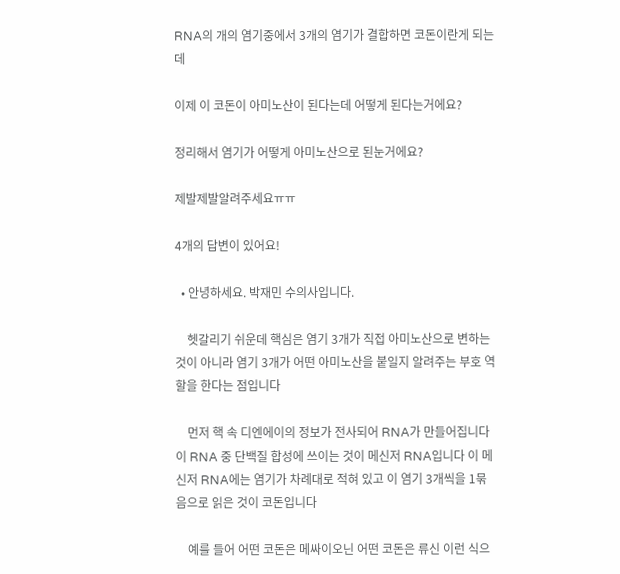RNA의 개의 염기중에서 3개의 염기가 결합하면 코돈이란게 되는데

이제 이 코돈이 아미노산이 된다는데 어떻게 된다는거에요?

정리해서 염기가 어떻게 아미노산으로 된눈거에요?

제발제발알려주세요ㅠㅠ

4개의 답변이 있어요!

  • 안녕하세요. 박재민 수의사입니다.

    헷갈리기 쉬운데 핵심은 염기 3개가 직접 아미노산으로 변하는 것이 아니라 염기 3개가 어떤 아미노산을 붙일지 알려주는 부호 역할을 한다는 점입니다

    먼저 핵 속 디엔에이의 정보가 전사되어 RNA가 만들어집니다 이 RNA 중 단백질 합성에 쓰이는 것이 메신저 RNA입니다 이 메신저 RNA에는 염기가 차례대로 적혀 있고 이 염기 3개씩을 1묶음으로 읽은 것이 코돈입니다

    예를 들어 어떤 코돈은 메싸이오닌 어떤 코돈은 류신 이런 식으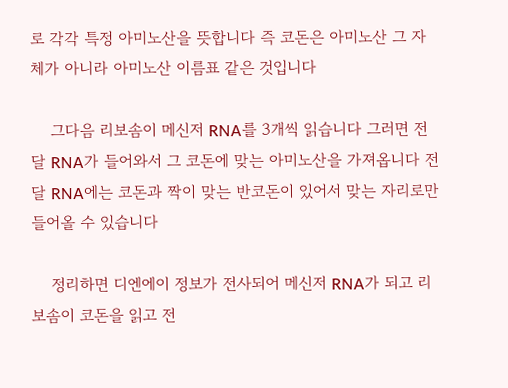로 각각 특정 아미노산을 뜻합니다 즉 코돈은 아미노산 그 자체가 아니라 아미노산 이름표 같은 것입니다

    그다음 리보솜이 메신저 RNA를 3개씩 읽습니다 그러면 전달 RNA가 들어와서 그 코돈에 맞는 아미노산을 가져옵니다 전달 RNA에는 코돈과 짝이 맞는 반코돈이 있어서 맞는 자리로만 들어올 수 있습니다

    정리하면 디엔에이 정보가 전사되어 메신저 RNA가 되고 리보솜이 코돈을 읽고 전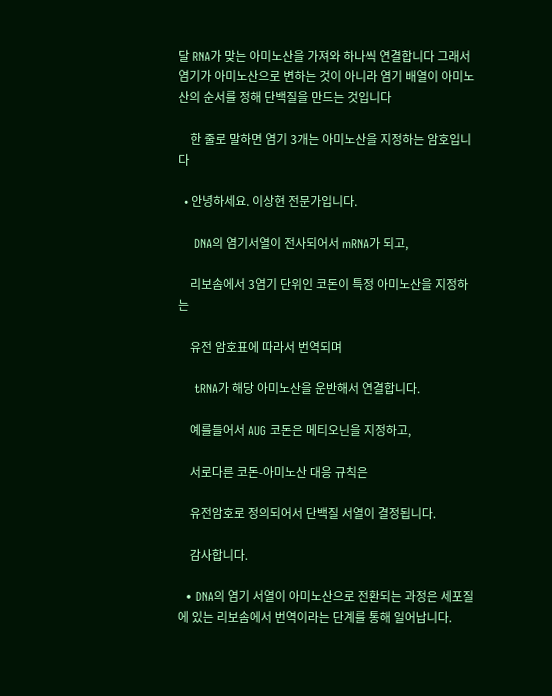달 RNA가 맞는 아미노산을 가져와 하나씩 연결합니다 그래서 염기가 아미노산으로 변하는 것이 아니라 염기 배열이 아미노산의 순서를 정해 단백질을 만드는 것입니다

    한 줄로 말하면 염기 3개는 아미노산을 지정하는 암호입니다

  • 안녕하세요. 이상현 전문가입니다.

    DNA의 염기서열이 전사되어서 mRNA가 되고,

    리보솜에서 3염기 단위인 코돈이 특정 아미노산을 지정하는

    유전 암호표에 따라서 번역되며

    tRNA가 해당 아미노산을 운반해서 연결합니다.

    예를들어서 AUG 코돈은 메티오닌을 지정하고,

    서로다른 코돈-아미노산 대응 규칙은

    유전암호로 정의되어서 단백질 서열이 결정됩니다.

    감사합니다.

  • DNA의 염기 서열이 아미노산으로 전환되는 과정은 세포질에 있는 리보솜에서 번역이라는 단계를 통해 일어납니다.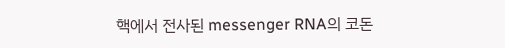핵에서 전사된 messenger RNA의 코돈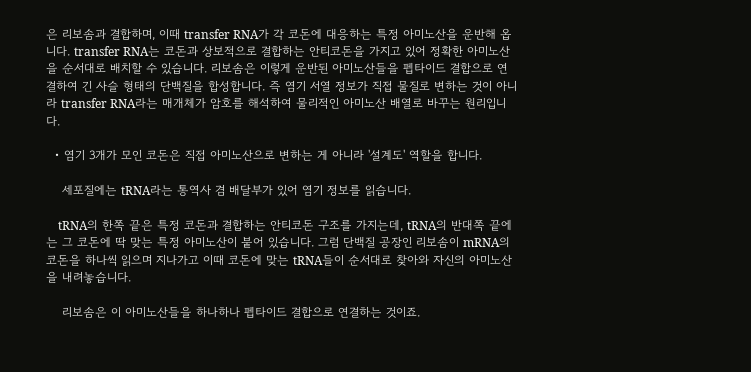은 리보솜과 결합하며, 이때 transfer RNA가 각 코돈에 대응하는 특정 아미노산을 운반해 옵니다. transfer RNA는 코돈과 상보적으로 결합하는 안티코돈을 가지고 있어 정확한 아미노산을 순서대로 배치할 수 있습니다. 리보솜은 이렇게 운반된 아미노산들을 펩타이드 결합으로 연결하여 긴 사슬 형태의 단백질을 합성합니다. 즉 염기 서열 정보가 직접 물질로 변하는 것이 아니라 transfer RNA라는 매개체가 암호를 해석하여 물리적인 아미노산 배열로 바꾸는 원리입니다.

  • 염기 3개가 모인 코돈은 직접 아미노산으로 변하는 게 아니라 '설계도' 역할을 합니다.

    세포질에는 tRNA라는 통역사 겸 배달부가 있어 염기 정보를 읽습니다.

    tRNA의 한쪽 끝은 특정 코돈과 결합하는 안티코돈 구조를 가지는데, tRNA의 반대쪽 끝에는 그 코돈에 딱 맞는 특정 아미노산이 붙어 있습니다. 그럼 단백질 공장인 리보솜이 mRNA의 코돈을 하나씩 읽으며 지나가고 이때 코돈에 맞는 tRNA들이 순서대로 찾아와 자신의 아미노산을 내려놓습니다.

    리보솜은 이 아미노산들을 하나하나 펩타이드 결합으로 연결하는 것이죠.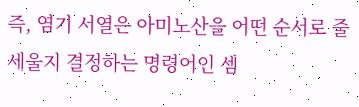즉, 염기 서열은 아미노산을 어떤 순서로 줄 세울지 결정하는 명령어인 셈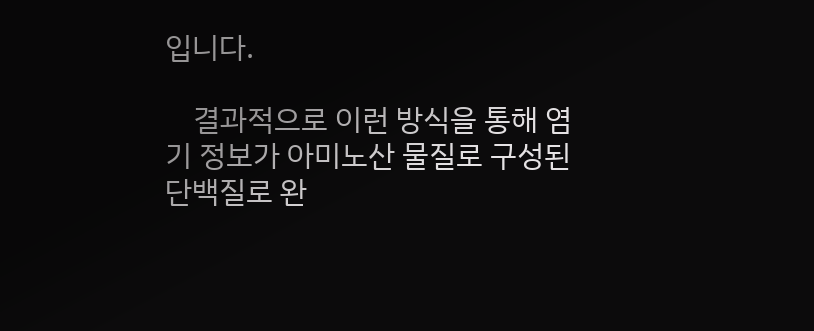입니다.

    결과적으로 이런 방식을 통해 염기 정보가 아미노산 물질로 구성된 단백질로 완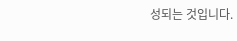성되는 것입니다.